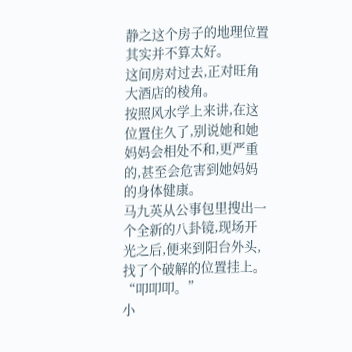静之这个房子的地理位置其实并不算太好。
这间房对过去,正对旺角大酒店的棱角。
按照风水学上来讲,在这位置住久了,别说她和她妈妈会相处不和,更严重的,甚至会危害到她妈妈的身体健康。
马九英从公事包里搜出一个全新的八卦镜,现场开光之后,便来到阳台外头,找了个破解的位置挂上。
“叩叩叩。”
小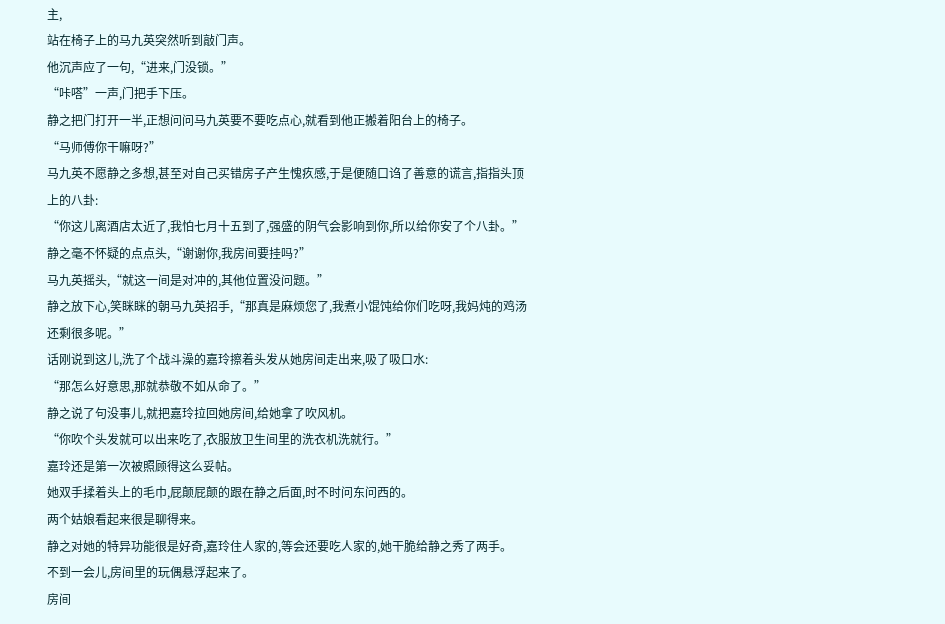主,
站在椅子上的马九英突然听到敲门声。
他沉声应了一句,“进来,门没锁。”
“咔嗒”一声,门把手下压。
静之把门打开一半,正想问问马九英要不要吃点心,就看到他正搬着阳台上的椅子。
“马师傅你干嘛呀?”
马九英不愿静之多想,甚至对自己买错房子产生愧疚感,于是便随口诌了善意的谎言,指指头顶上的八卦:
“你这儿离酒店太近了,我怕七月十五到了,强盛的阴气会影响到你,所以给你安了个八卦。”
静之毫不怀疑的点点头,“谢谢你,我房间要挂吗?”
马九英摇头,“就这一间是对冲的,其他位置没问题。”
静之放下心,笑眯眯的朝马九英招手,“那真是麻烦您了,我煮小馄饨给你们吃呀,我妈炖的鸡汤还剩很多呢。”
话刚说到这儿,洗了个战斗澡的嘉玲擦着头发从她房间走出来,吸了吸口水:
“那怎么好意思,那就恭敬不如从命了。”
静之说了句没事儿,就把嘉玲拉回她房间,给她拿了吹风机。
“你吹个头发就可以出来吃了,衣服放卫生间里的洗衣机洗就行。”
嘉玲还是第一次被照顾得这么妥帖。
她双手揉着头上的毛巾,屁颠屁颠的跟在静之后面,时不时问东问西的。
两个姑娘看起来很是聊得来。
静之对她的特异功能很是好奇,嘉玲住人家的,等会还要吃人家的,她干脆给静之秀了两手。
不到一会儿,房间里的玩偶悬浮起来了。
房间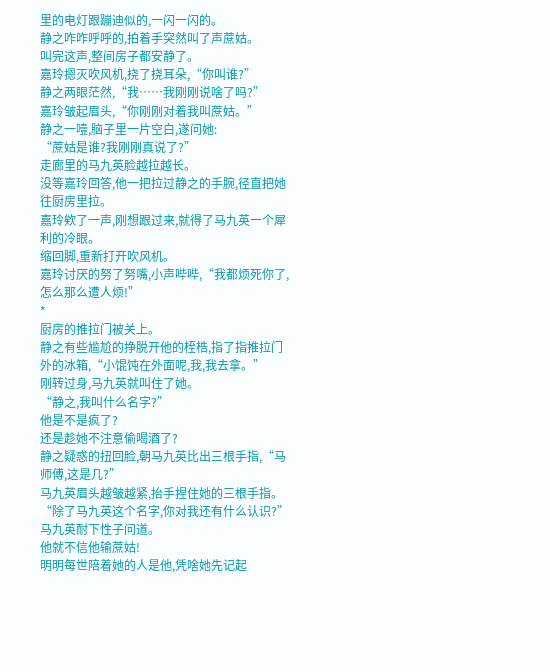里的电灯跟蹦迪似的,一闪一闪的。
静之咋咋呼呼的,拍着手突然叫了声蔗姑。
叫完这声,整间房子都安静了。
嘉玲摁灭吹风机,挠了挠耳朵,“你叫谁?”
静之两眼茫然,“我……我刚刚说啥了吗?”
嘉玲皱起眉头,“你刚刚对着我叫蔗姑。”
静之一噎,脑子里一片空白,遂问她:
“蔗姑是谁?我刚刚真说了?”
走廊里的马九英脸越拉越长。
没等嘉玲回答,他一把拉过静之的手腕,径直把她往厨房里拉。
嘉玲欸了一声,刚想跟过来,就得了马九英一个犀利的冷眼。
缩回脚,重新打开吹风机。
嘉玲讨厌的努了努嘴,小声哔哔,“我都烦死你了,怎么那么遭人烦!”
*
厨房的推拉门被关上。
静之有些尴尬的挣脱开他的桎梏,指了指推拉门外的冰箱,“小馄饨在外面呢,我,我去拿。”
刚转过身,马九英就叫住了她。
“静之,我叫什么名字?”
他是不是疯了?
还是趁她不注意偷喝酒了?
静之疑惑的扭回脸,朝马九英比出三根手指,“马师傅,这是几?”
马九英眉头越皱越紧,抬手捏住她的三根手指。
“除了马九英这个名字,你对我还有什么认识?”马九英耐下性子问道。
他就不信他输蔗姑!
明明每世陪着她的人是他,凭啥她先记起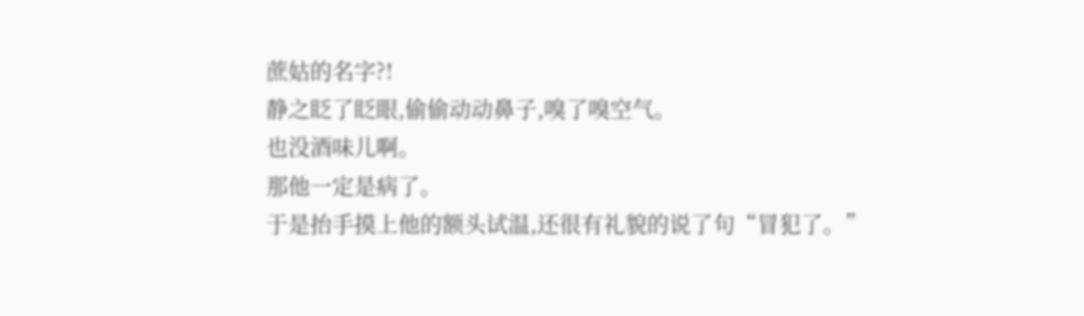蔗姑的名字?!
静之眨了眨眼,偷偷动动鼻子,嗅了嗅空气。
也没酒味儿啊。
那他一定是病了。
于是抬手摸上他的额头试温,还很有礼貌的说了句“冒犯了。”